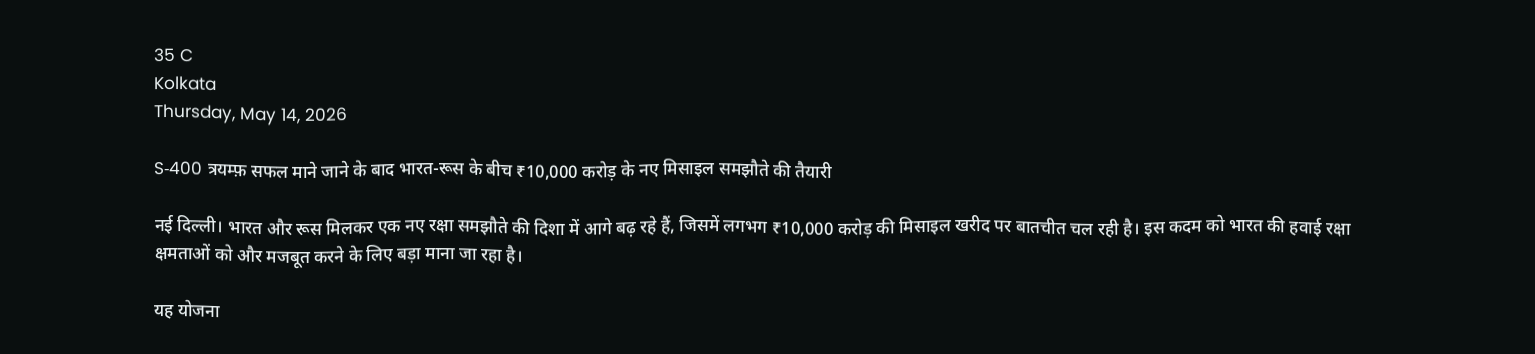35 C
Kolkata
Thursday, May 14, 2026

S‑400 त्रयम्फ़ सफल माने जाने के बाद भारत-रूस के बीच ₹10,000 करोड़ के नए मिसाइल समझौते की तैयारी

नई दिल्‍ली। भारत और रूस मिलकर एक नए रक्षा समझौते की दिशा में आगे बढ़ रहे हैं, जिसमें लगभग ₹10,000 करोड़ की मिसाइल खरीद पर बातचीत चल रही है। इस कदम को भारत की हवाई रक्षा क्षमताओं को और मजबूत करने के लिए बड़ा माना जा रहा है।

यह योजना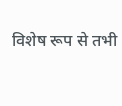विशेष रूप से तभी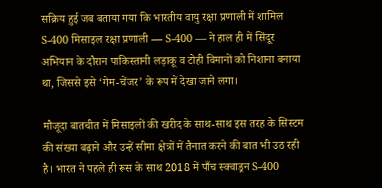सक्रिय हुई जब बताया गया कि भारतीय वायु रक्षा प्रणाली में शामिल S-400 मिसाइल रक्षा प्रणाली — S‑400 — ने हाल ही में सिंदूर अभियान के दौरान पाकिस्तानी लड़ाकू व टोही विमानों को निशाना बनाया था, जिससे इसे ‘गेम-चेंजर’ के रूप में देखा जाने लगा।

मौजूदा बातचीत में मिसाइलों की खरीद के साथ-साथ इस तरह के सिस्टम की संख्या बढ़ाने और उन्हें सीमा क्षेत्रों में तैनात करने की बात भी उठ रही है। भारत ने पहले ही रूस के साथ 2018 में पाँच स्क्वाड्रन S-400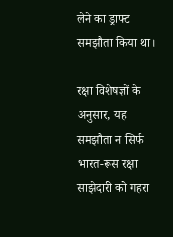लेने का ड्राफ्ट समझौता किया था।

रक्षा विशेषज्ञों के अनुसार, यह समझौता न सिर्फ भारत-रूस रक्षा साझेदारी को गहरा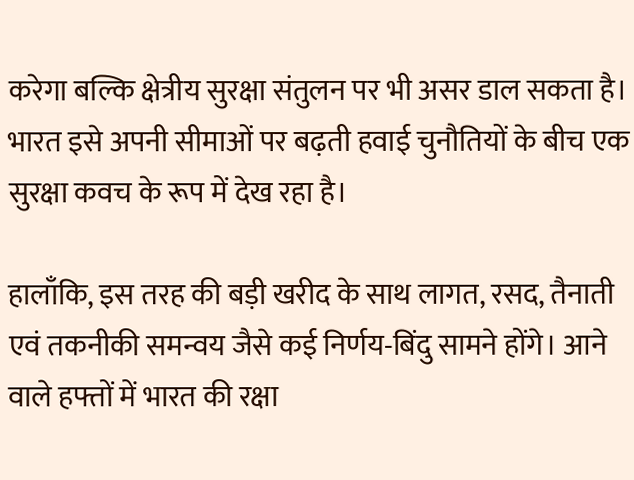करेगा बल्कि क्षेत्रीय सुरक्षा संतुलन पर भी असर डाल सकता है। भारत इसे अपनी सीमाओं पर बढ़ती हवाई चुनौतियों के बीच एक सुरक्षा कवच के रूप में देख रहा है।

हालाँकि, इस तरह की बड़ी खरीद के साथ लागत, रसद, तैनाती एवं तकनीकी समन्वय जैसे कई निर्णय-बिंदु सामने होंगे। आने वाले हफ्तों में भारत की रक्षा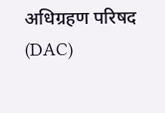अधिग्रहण परिषद (DAC)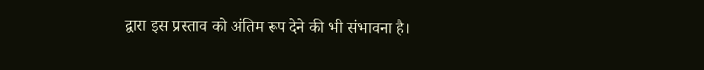द्वारा इस प्रस्ताव को अंतिम रूप देने की भी संभावना है।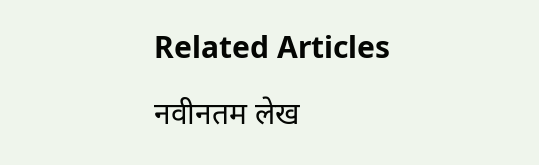Related Articles

नवीनतम लेख